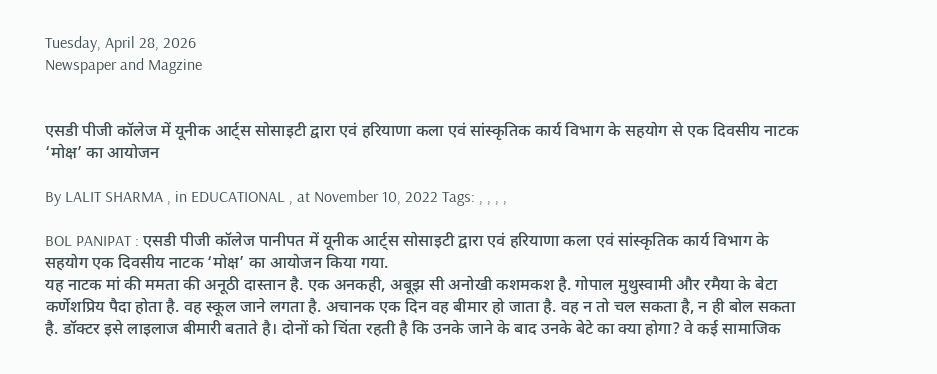Tuesday, April 28, 2026
Newspaper and Magzine


एसडी पीजी कॉलेज में यूनीक आर्ट्स सोसाइटी द्वारा एवं हरियाणा कला एवं सांस्कृतिक कार्य विभाग के सहयोग से एक दिवसीय नाटक ‘मोक्ष’ का आयोजन

By LALIT SHARMA , in EDUCATIONAL , at November 10, 2022 Tags: , , , ,

BOL PANIPAT : एसडी पीजी कॉलेज पानीपत में यूनीक आर्ट्स सोसाइटी द्वारा एवं हरियाणा कला एवं सांस्कृतिक कार्य विभाग के सहयोग एक दिवसीय नाटक ‘मोक्ष’ का आयोजन किया गया.
यह नाटक मां की ममता की अनूठी दास्तान है. एक अनकही, अबूझ सी अनोखी कशमकश है. गोपाल मुथुस्वामी और रमैया के बेटा कर्णेशप्रिय पैदा होता है. वह स्कूल जाने लगता है. अचानक एक दिन वह बीमार हो जाता है. वह न तो चल सकता है, न ही बोल सकता है. डॉक्टर इसे लाइलाज बीमारी बताते है। दोनों को चिंता रहती है कि उनके जाने के बाद उनके बेटे का क्या होगा? वे‌ कई सामाजिक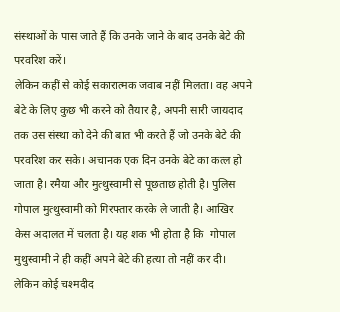संस्थाओं के पास जाते हैं कि उनके जाने के बाद उनके बेटे की परवरिश करें।
लेकिन कहीं से कोई सकारात्मक जवाब नहीं मिलता। वह अपने बेटे के लिए कुछ भी करने को तैयार है, अपनी सारी जायदाद तक उस संस्था को देने की बात भी करते हैं जो उनके बेटे की  परवरिश कर सके। अचानक एक दिन उनके बेटे का कत्ल हो जाता है। रमैया और मुत्थुस्वामी से पूछताछ होती है। पुलिस गोपाल मुत्थुस्वामी को गिरफ्तार करके ले जाती है। आखिर केस अदालत में चलता है। यह शक भी होता है कि  गोपाल मुथुस्वामी ने ही कहीं अपने बेटे की हत्या तो नहीं कर दी। लेकिन कोई चश्मदीद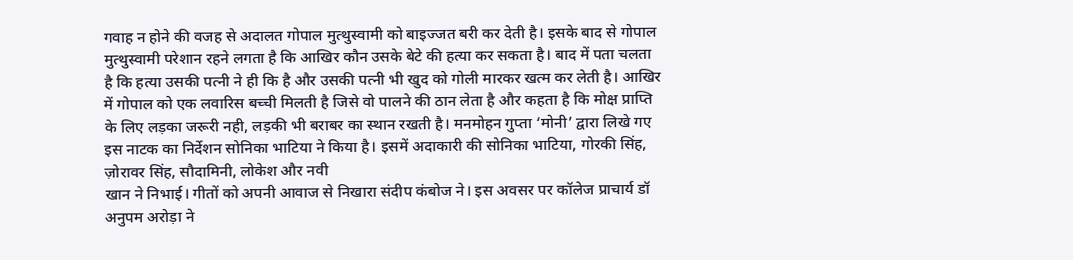गवाह न होने की वजह से अदालत गोपाल मुत्थुस्वामी को बाइज्जत बरी कर देती है। इसके बाद से गोपाल मुत्थुस्वामी परेशान रहने लगता है कि आखिर कौन उसके बेटे की हत्या कर सकता है। बाद में पता चलता है कि हत्या उसकी पत्नी ने ही कि है और उसकी पत्नी भी खुद को गोली मारकर खत्म कर लेती है। आखिर में गोपाल को एक लवारिस बच्ची मिलती है जिसे वो पालने की ठान लेता है और कहता है कि मोक्ष प्राप्ति के लिए लड़का जरूरी नही, लड़की भी बराबर का स्थान रखती है। मनमोहन गुप्ता ‘मोनी’ द्वारा लिखे गए इस नाटक का निर्देशन सोनिका भाटिया ने किया है। इसमें अदाकारी की सोनिका भाटिया, गोरकी सिंह, ज़ोरावर सिंह, सौदामिनी, लोकेश और नवी
खान ने निभाई। गीतों को अपनी आवाज से निखारा संदीप कंबोज ने। इस अवसर पर कॉलेज प्राचार्य डॉ अनुपम अरोड़ा ने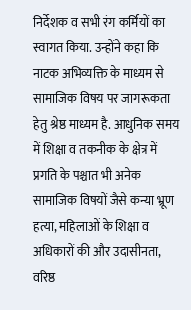निर्देशक व सभी रंग कर्मियों का स्वागत किया. उन्होंने कहा कि नाटक अभिव्यक्ति के माध्यम से सामाजिक विषय पर जागरूकता हेतु श्रेष्ठ माध्यम है. आधुनिक समय में शिक्षा व तकनीक के क्षेत्र में प्रगति के पश्चात भी अनेक सामाजिक विषयों जैसे कन्या भ्रूण हत्या, महिलाओं के शिक्षा व अधिकारों की और उदासीनता, वरिष्ठ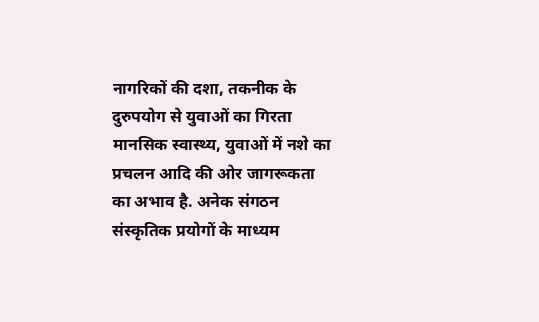नागरिकों की दशा, तकनीक के दुरुपयोग से युवाओं का गिरता मानसिक स्वास्थ्य, युवाओं में नशे का प्रचलन आदि की ओर जागरूकता का अभाव है. अनेक संगठन संस्कृतिक प्रयोगों के माध्यम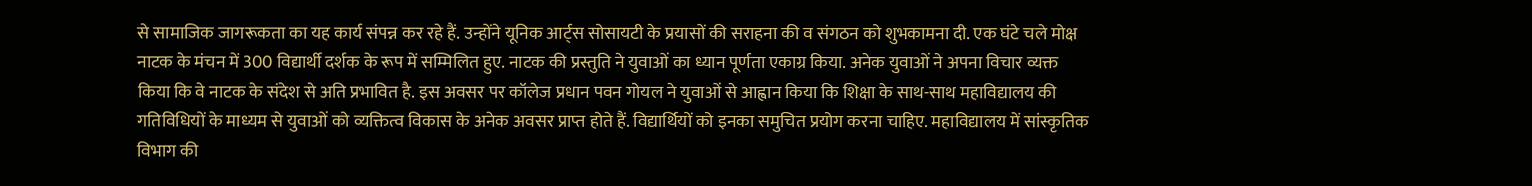से सामाजिक जागरूकता का यह कार्य संपन्न कर रहे हैं. उन्होंने यूनिक आर्ट्स सोसायटी के प्रयासों की सराहना की व संगठन को शुभकामना दी. एक घंटे चले मोक्ष नाटक के मंचन में 300 विद्यार्थी दर्शक के रूप में सम्मिलित हुए. नाटक की प्रस्तुति ने युवाओं का ध्यान पूर्णता एकाग्र किया. अनेक युवाओं ने अपना विचार व्यक्त किया कि वे नाटक के संदेश से अति प्रभावित है. इस अवसर पर कॉलेज प्रधान पवन गोयल ने युवाओं से आह्वान किया कि शिक्षा के साथ-साथ महाविद्यालय की गतिविधियों के माध्यम से युवाओं को व्यक्तित्व विकास के अनेक अवसर प्राप्त होते हैं. विद्यार्थियों को इनका समुचित प्रयोग करना चाहिए. महाविद्यालय में सांस्कृतिक विभाग की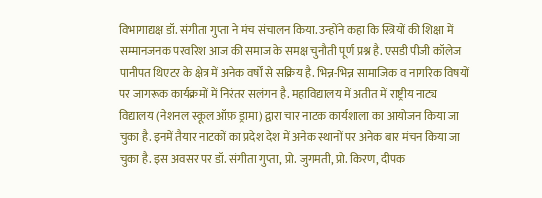विभागाद्यक्ष डॉ. संगीता गुप्ता ने मंच संचालन किया. उन्होंने कहा कि स्त्रियों की शिक्षा में सम्मानजनक परवरिश आज की समाज के समक्ष चुनौती पूर्ण प्रश्न है. एसडी पीजी कॉलेज पानीपत थिएटर के क्षेत्र में अनेक वर्षों से सक्रिय है. भिन्न-भिन्न सामाजिक व नागरिक विषयों पर जागरूक कार्यक्रमों में निरंतर सलंगन है. महाविद्यालय में अतीत में राष्ट्रीय नाट्य विद्यालय (नेशनल स्कूल ऑफ़ ड्रामा) द्वारा चार नाटक कार्यशाला का आयोजन किया जा चुका है. इनमें तैयार नाटकों का प्रदेश देश में अनेक स्थानों पर अनेक बार मंचन किया जा चुका है. इस अवसर पर डॉ. संगीता गुप्ता, प्रो. जुगमती, प्रो. किरण, दीपक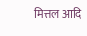मित्तल आदि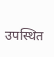उपस्थित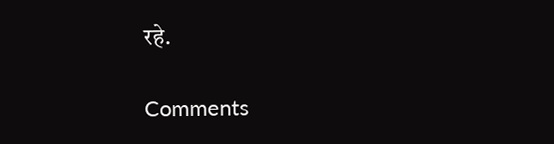रहे.

Comments